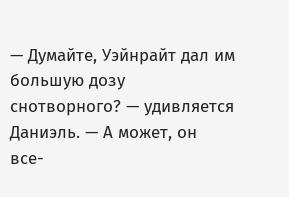— Думайте, Уэйнрайт дал им большую дозу снотворного? — удивляется Даниэль. — А может, он все-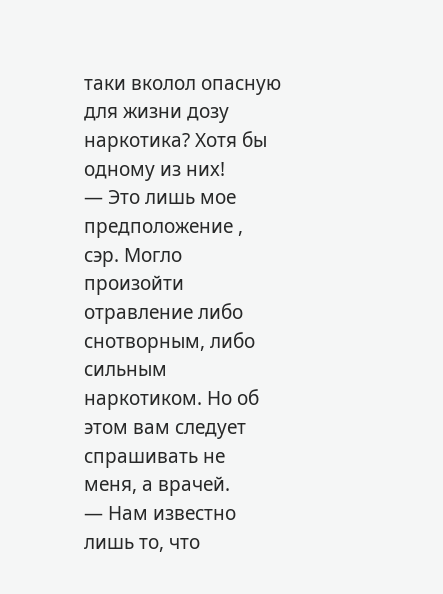таки вколол опасную для жизни дозу наркотика? Хотя бы одному из них!
— Это лишь мое предположение , сэр. Могло произойти отравление либо снотворным, либо сильным наркотиком. Но об этом вам следует спрашивать не меня, а врачей.
— Нам известно лишь то, что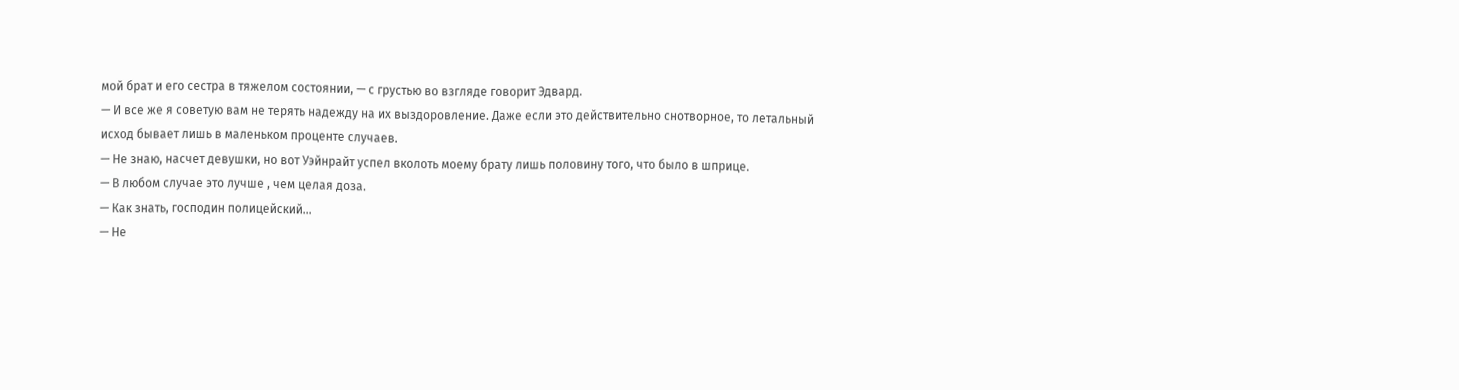мой брат и его сестра в тяжелом состоянии, — с грустью во взгляде говорит Эдвард.
— И все же я советую вам не терять надежду на их выздоровление. Даже если это действительно снотворное, то летальный исход бывает лишь в маленьком проценте случаев.
— Не знаю, насчет девушки, но вот Уэйнрайт успел вколоть моему брату лишь половину того, что было в шприце.
— В любом случае это лучше , чем целая доза.
— Как знать, господин полицейский…
— Не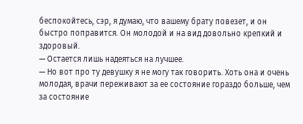беспокойтесь, сэр, я думаю, что вашему брату повезет, и он быстро поправится. Он молодой и на вид довольно крепкий и здоровый.
— Остается лишь надеяться на лучшее.
— Но вот про ту девушку я не могу так говорить. Хоть она и очень молодая, врачи переживают за ее состояние гораздо больше, чем за состояние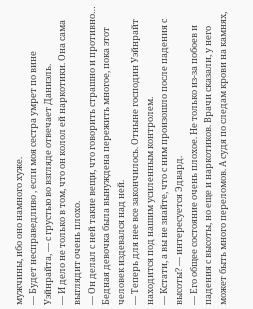мужчины, ибо оно намного хуже.
— Будет несправедливо , если моя сестра умрет по вине Уэйнрайта, — с грустью во взгляде отвечает Даниэль.
— И дело не только в том, что он колол ей наркотики. Она сама выглядит очень плохо.
— Он делал с ней такие вещи, что говорить страшно и противно… Бедная девочка была вынуждена пережить многое, пока этот человек издевался над ней.
— Теперь для нее все закончилось. Отныне господин Уэйнрайт находится под нашим усиленным контролем.
— Кстати, а вы не знайте, что с ним произошло после падения с высоты? — интересуется Эдвард.
— Его общее состояние очень плохое. Не только из-за побоев и падения с высоты, но еще и наркотиков. Врачи сказали, у него может быть много переломов. А судя по следам крови на камнях,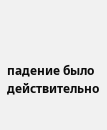падение было действительно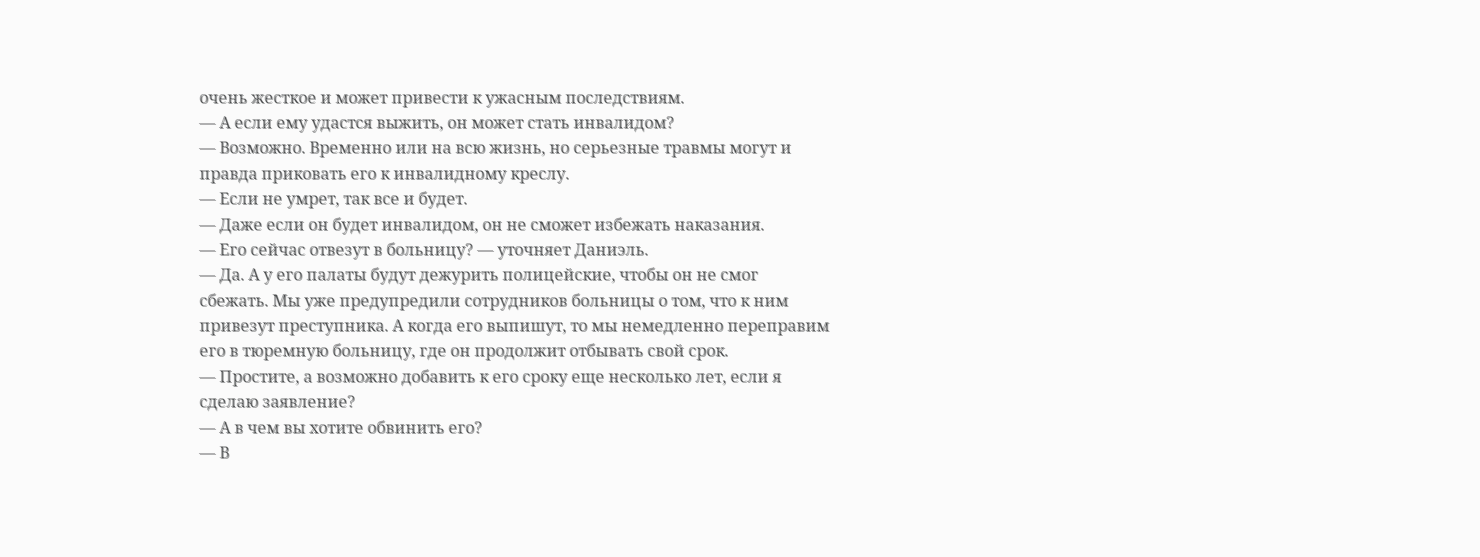очень жесткое и может привести к ужасным последствиям.
— А если ему удастся выжить, он может стать инвалидом?
— Возможно. Временно или на всю жизнь, но серьезные травмы могут и правда приковать его к инвалидному креслу.
— Если не умрет, так все и будет.
— Даже если он будет инвалидом, он не сможет избежать наказания.
— Его сейчас отвезут в больницу? — уточняет Даниэль.
— Да. А у его палаты будут дежурить полицейские, чтобы он не смог сбежать. Мы уже предупредили сотрудников больницы о том, что к ним привезут преступника. А когда его выпишут, то мы немедленно переправим его в тюремную больницу, где он продолжит отбывать свой срок.
— Простите, а возможно добавить к его сроку еще несколько лет, если я сделаю заявление?
— А в чем вы хотите обвинить его?
— В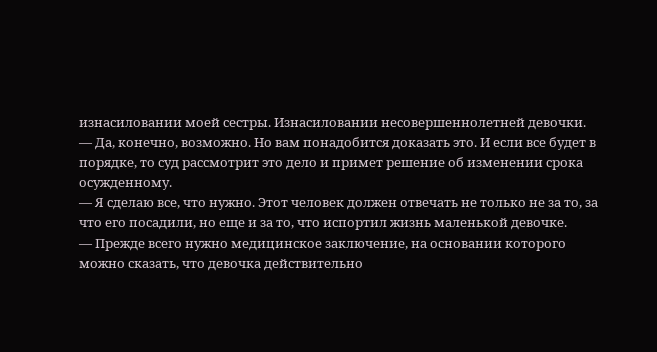изнасиловании моей сестры. Изнасиловании несовершеннолетней девочки.
— Да, конечно, возможно. Но вам понадобится доказать это. И если все будет в порядке, то суд рассмотрит это дело и примет решение об изменении срока осужденному.
— Я сделаю все, что нужно. Этот человек должен отвечать не только не за то, за что его посадили, но еще и за то, что испортил жизнь маленькой девочке.
— Прежде всего нужно медицинское заключение, на основании которого можно сказать, что девочка действительно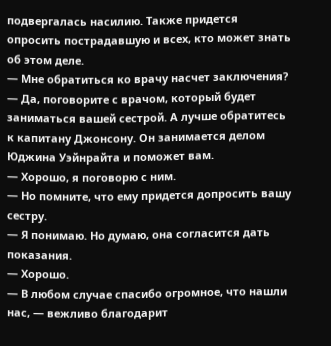подвергалась насилию. Также придется опросить пострадавшую и всех, кто может знать об этом деле.
— Мне обратиться ко врачу насчет заключения?
— Да, поговорите с врачом, который будет заниматься вашей сестрой. А лучше обратитесь к капитану Джонсону. Он занимается делом Юджина Уэйнрайта и поможет вам.
— Хорошо, я поговорю с ним.
— Но помните, что ему придется допросить вашу сестру.
— Я понимаю. Но думаю, она согласится дать показания.
— Хорошо.
— В любом случае спасибо огромное, что нашли нас, — вежливо благодарит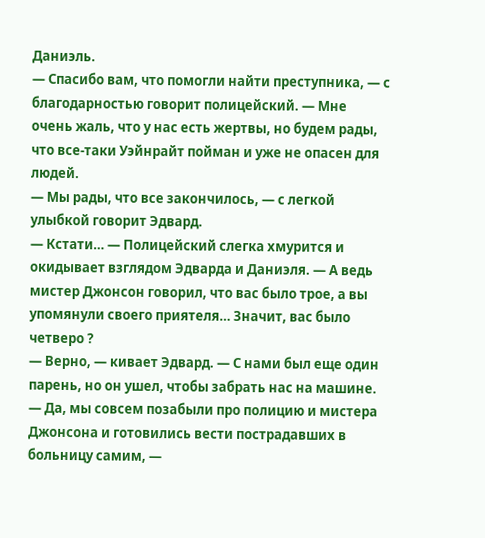Даниэль.
— Спасибо вам, что помогли найти преступника, — с благодарностью говорит полицейский. — Мне очень жаль, что у нас есть жертвы, но будем рады, что все-таки Уэйнрайт пойман и уже не опасен для людей.
— Мы рады, что все закончилось, — с легкой улыбкой говорит Эдвард.
— Кстати… — Полицейский слегка хмурится и окидывает взглядом Эдварда и Даниэля. — А ведь мистер Джонсон говорил, что вас было трое, а вы упомянули своего приятеля… Значит, вас было четверо ?
— Верно, — кивает Эдвард. — С нами был еще один парень, но он ушел, чтобы забрать нас на машине.
— Да, мы совсем позабыли про полицию и мистера Джонсона и готовились вести пострадавших в больницу самим, —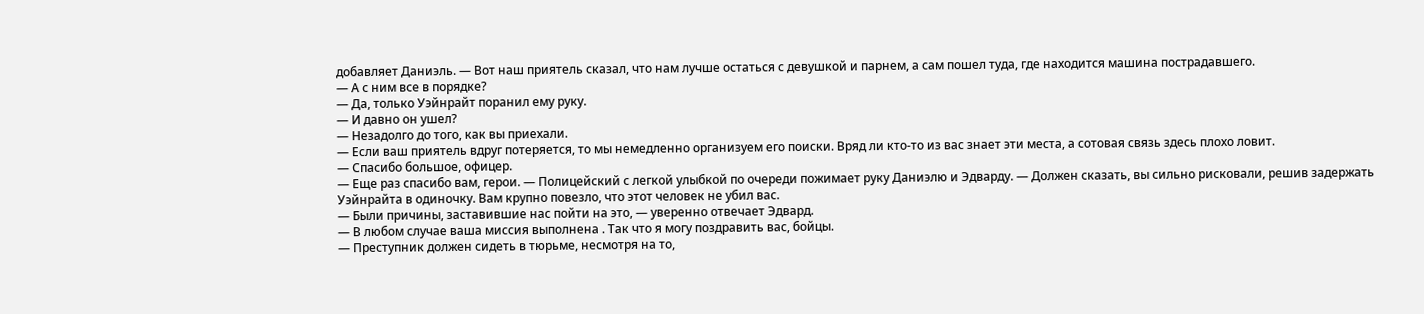добавляет Даниэль. — Вот наш приятель сказал, что нам лучше остаться с девушкой и парнем, а сам пошел туда, где находится машина пострадавшего.
— А с ним все в порядке?
— Да, только Уэйнрайт поранил ему руку.
— И давно он ушел?
— Незадолго до того, как вы приехали.
— Если ваш приятель вдруг потеряется, то мы немедленно организуем его поиски. Вряд ли кто-то из вас знает эти места, а сотовая связь здесь плохо ловит.
— Спасибо большое, офицер.
— Еще раз спасибо вам, герои. — Полицейский с легкой улыбкой по очереди пожимает руку Даниэлю и Эдварду. — Должен сказать, вы сильно рисковали, решив задержать Уэйнрайта в одиночку. Вам крупно повезло, что этот человек не убил вас.
— Были причины, заставившие нас пойти на это, — уверенно отвечает Эдвард.
— В любом случае ваша миссия выполнена . Так что я могу поздравить вас, бойцы.
— Преступник должен сидеть в тюрьме, несмотря на то,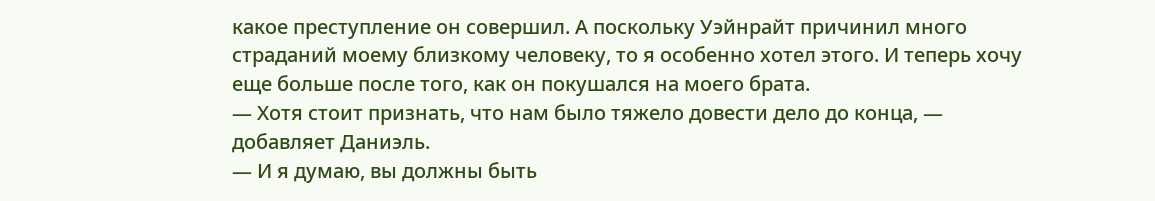какое преступление он совершил. А поскольку Уэйнрайт причинил много страданий моему близкому человеку, то я особенно хотел этого. И теперь хочу еще больше после того, как он покушался на моего брата.
— Хотя стоит признать, что нам было тяжело довести дело до конца, — добавляет Даниэль.
— И я думаю, вы должны быть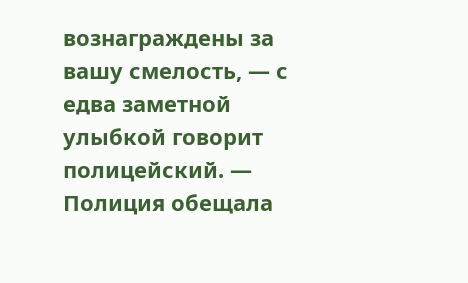вознаграждены за вашу смелость, — с едва заметной улыбкой говорит полицейский. — Полиция обещала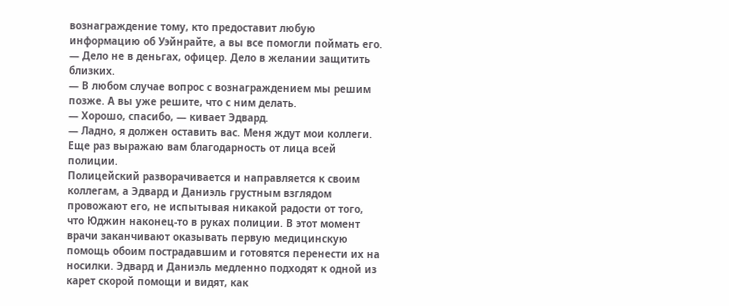вознаграждение тому, кто предоставит любую информацию об Уэйнрайте, а вы все помогли поймать его.
— Дело не в деньгах, офицер. Дело в желании защитить близких.
— В любом случае вопрос с вознаграждением мы решим позже. А вы уже решите, что с ним делать.
— Хорошо, спасибо, — кивает Эдвард.
— Ладно, я должен оставить вас. Меня ждут мои коллеги. Еще раз выражаю вам благодарность от лица всей полиции.
Полицейский разворачивается и направляется к своим коллегам, а Эдвард и Даниэль грустным взглядом провожают его, не испытывая никакой радости от того, что Юджин наконец-то в руках полиции. В этот момент врачи заканчивают оказывать первую медицинскую помощь обоим пострадавшим и готовятся перенести их на носилки. Эдвард и Даниэль медленно подходят к одной из карет скорой помощи и видят, как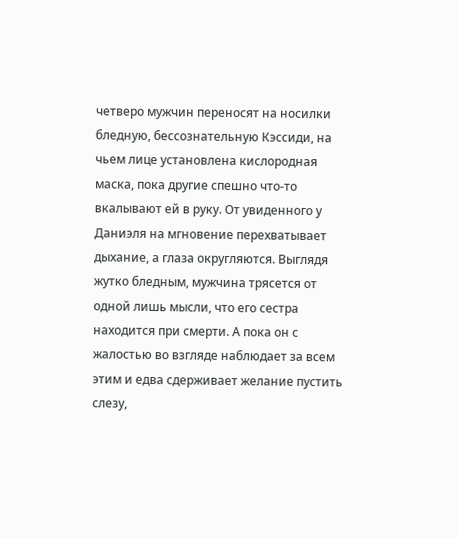четверо мужчин переносят на носилки бледную, бессознательную Кэссиди, на чьем лице установлена кислородная маска, пока другие спешно что-то вкалывают ей в руку. От увиденного у Даниэля на мгновение перехватывает дыхание, а глаза округляются. Выглядя жутко бледным, мужчина трясется от одной лишь мысли, что его сестра находится при смерти. А пока он с жалостью во взгляде наблюдает за всем этим и едва сдерживает желание пустить слезу,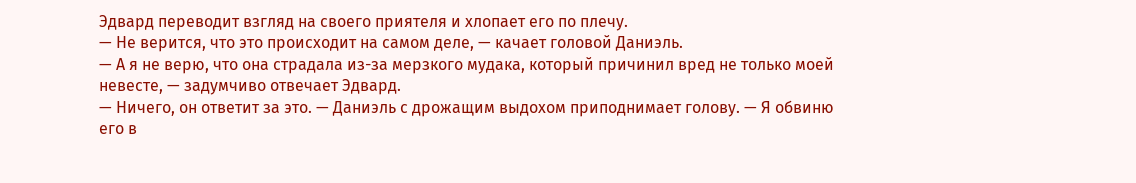Эдвард переводит взгляд на своего приятеля и хлопает его по плечу.
— Не верится, что это происходит на самом деле, — качает головой Даниэль.
— А я не верю, что она страдала из-за мерзкого мудака, который причинил вред не только моей невесте, — задумчиво отвечает Эдвард.
— Ничего, он ответит за это. — Даниэль с дрожащим выдохом приподнимает голову. — Я обвиню его в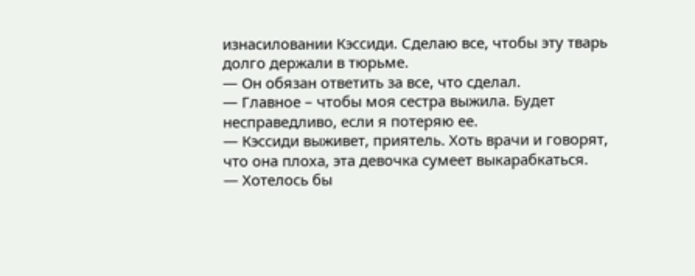изнасиловании Кэссиди. Сделаю все, чтобы эту тварь долго держали в тюрьме.
— Он обязан ответить за все, что сделал.
— Главное – чтобы моя сестра выжила. Будет несправедливо, если я потеряю ее.
— Кэссиди выживет, приятель. Хоть врачи и говорят, что она плоха, эта девочка сумеет выкарабкаться.
— Хотелось бы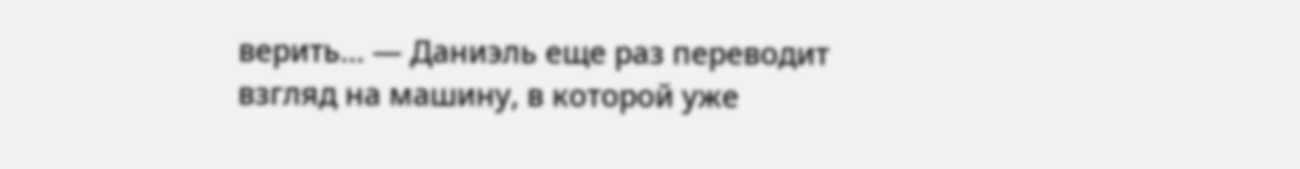верить… — Даниэль еще раз переводит взгляд на машину, в которой уже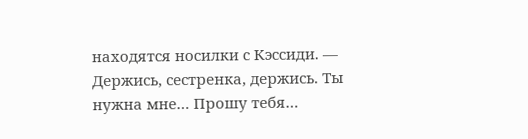находятся носилки с Кэссиди. — Держись, сестренка, держись. Ты нужна мне… Прошу тебя…